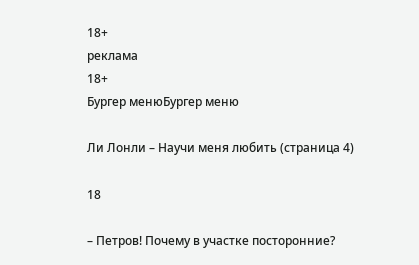18+
реклама
18+
Бургер менюБургер меню

Ли Лонли – Научи меня любить (страница 4)

18

– Петров! Почему в участке посторонние?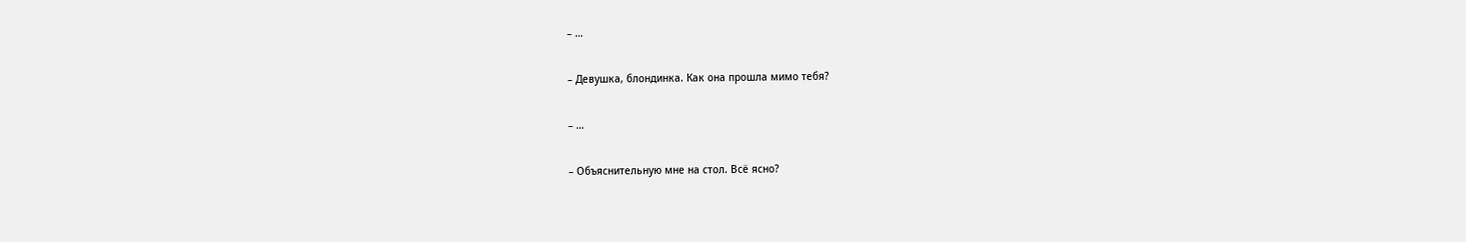– …

– Девушка, блондинка. Как она прошла мимо тебя?

– …

– Объяснительную мне на стол. Всё ясно?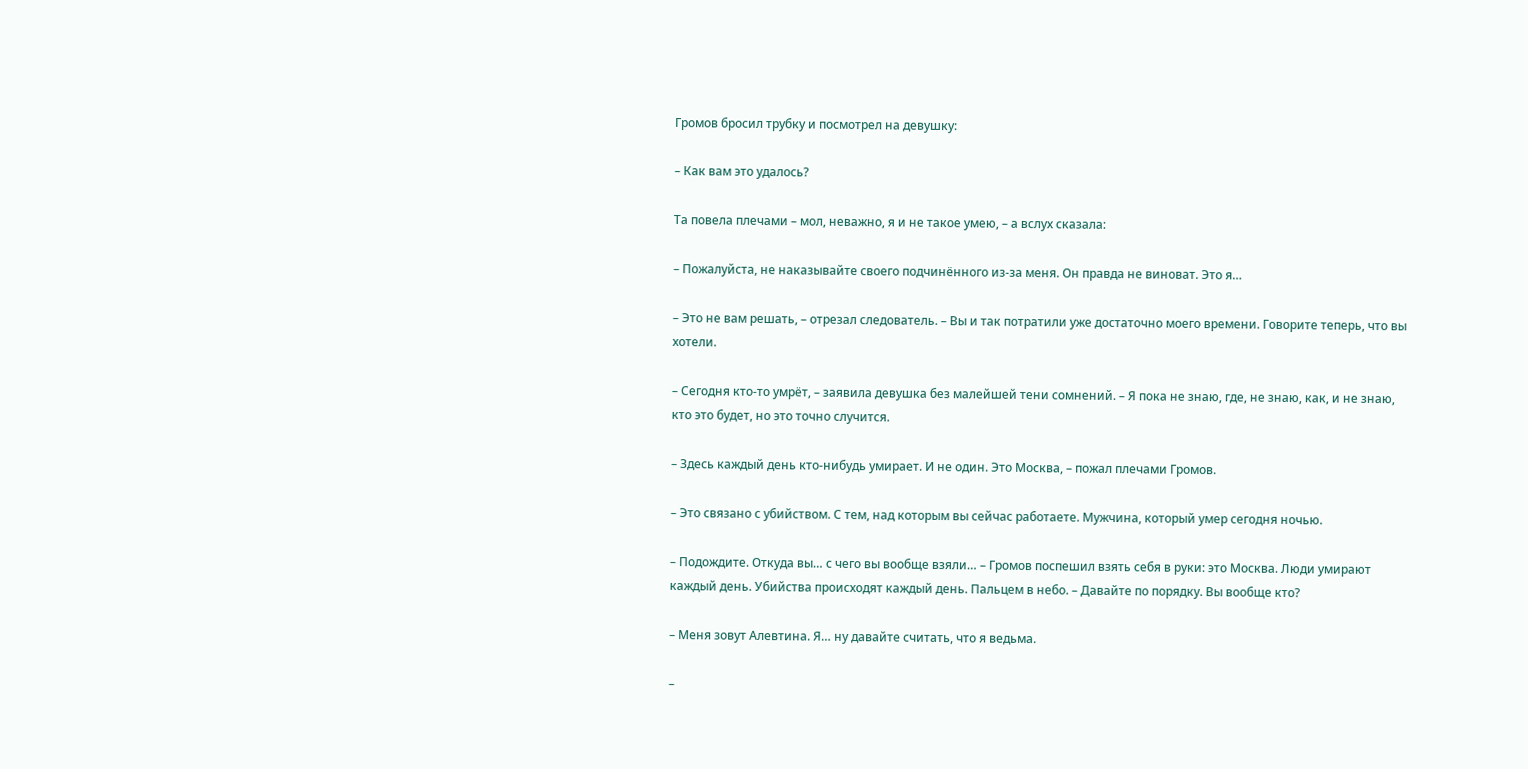Громов бросил трубку и посмотрел на девушку:

– Как вам это удалось?

Та повела плечами – мол, неважно, я и не такое умею, – а вслух сказала:

– Пожалуйста, не наказывайте своего подчинённого из-за меня. Он правда не виноват. Это я…

– Это не вам решать, – отрезал следователь. – Вы и так потратили уже достаточно моего времени. Говорите теперь, что вы хотели.

– Сегодня кто-то умрёт, – заявила девушка без малейшей тени сомнений. – Я пока не знаю, где, не знаю, как, и не знаю, кто это будет, но это точно случится.

– Здесь каждый день кто-нибудь умирает. И не один. Это Москва, – пожал плечами Громов.

– Это связано с убийством. С тем, над которым вы сейчас работаете. Мужчина, который умер сегодня ночью.

– Подождите. Откуда вы… с чего вы вообще взяли… – Громов поспешил взять себя в руки: это Москва. Люди умирают каждый день. Убийства происходят каждый день. Пальцем в небо. – Давайте по порядку. Вы вообще кто?

– Меня зовут Алевтина. Я… ну давайте считать, что я ведьма.

–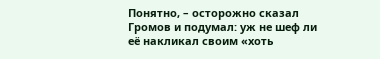Понятно, – осторожно сказал Громов и подумал: уж не шеф ли её накликал своим «хоть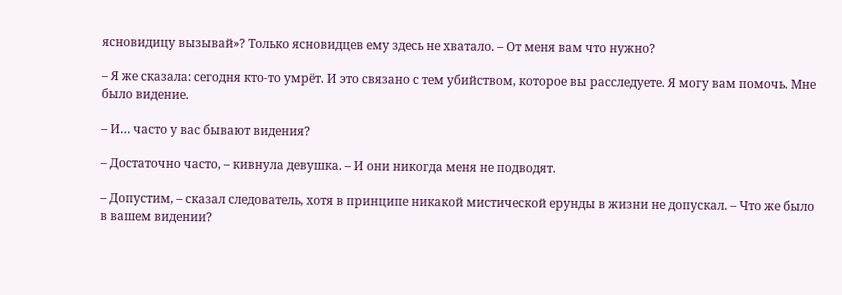ясновидицу вызывай»? Только ясновидцев ему здесь не хватало. – От меня вам что нужно?

– Я же сказала: сегодня кто-то умрёт. И это связано с тем убийством, которое вы расследуете. Я могу вам помочь. Мне было видение.

– И… часто у вас бывают видения?

– Достаточно часто, – кивнула девушка. – И они никогда меня не подводят.

– Допустим, – сказал следователь, хотя в принципе никакой мистической ерунды в жизни не допускал. – Что же было в вашем видении?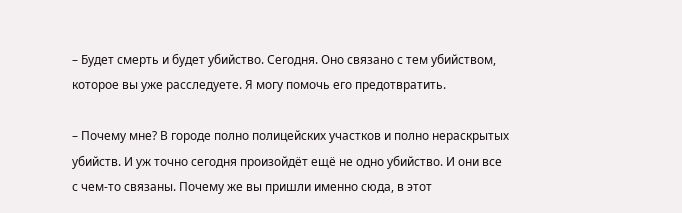– Будет смерть и будет убийство. Сегодня. Оно связано с тем убийством, которое вы уже расследуете. Я могу помочь его предотвратить.

– Почему мне? В городе полно полицейских участков и полно нераскрытых убийств. И уж точно сегодня произойдёт ещё не одно убийство. И они все с чем-то связаны. Почему же вы пришли именно сюда, в этот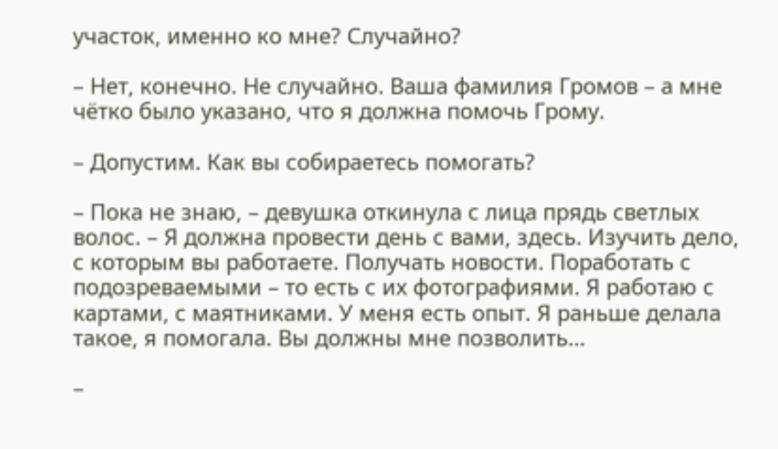участок, именно ко мне? Случайно?

– Нет, конечно. Не случайно. Ваша фамилия Громов – а мне чётко было указано, что я должна помочь Грому.

– Допустим. Как вы собираетесь помогать?

– Пока не знаю, – девушка откинула с лица прядь светлых волос. – Я должна провести день с вами, здесь. Изучить дело, с которым вы работаете. Получать новости. Поработать с подозреваемыми – то есть с их фотографиями. Я работаю с картами, с маятниками. У меня есть опыт. Я раньше делала такое, я помогала. Вы должны мне позволить…

–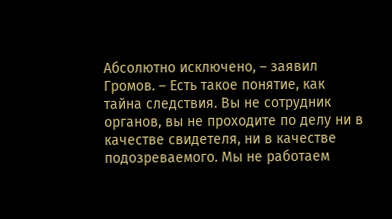Абсолютно исключено, – заявил Громов. – Есть такое понятие, как тайна следствия. Вы не сотрудник органов, вы не проходите по делу ни в качестве свидетеля, ни в качестве подозреваемого. Мы не работаем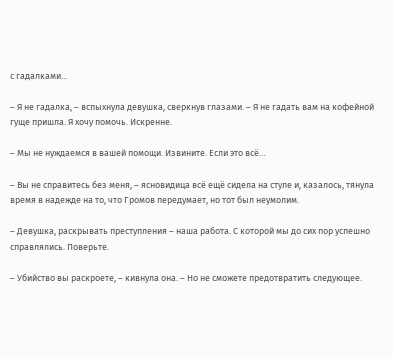с гадалками…

– Я не гадалка, – вспыхнула девушка, сверкнув глазами. – Я не гадать вам на кофейной гуще пришла. Я хочу помочь. Искренне.

– Мы не нуждаемся в вашей помощи. Извините. Если это всё…

– Вы не справитесь без меня, – ясновидица всё ещё сидела на стуле и, казалось, тянула время в надежде на то, что Громов передумает, но тот был неумолим.

– Девушка, раскрывать преступления – наша работа. С которой мы до сих пор успешно справлялись. Поверьте.

– Убийство вы раскроете, – кивнула она. – Но не сможете предотвратить следующее.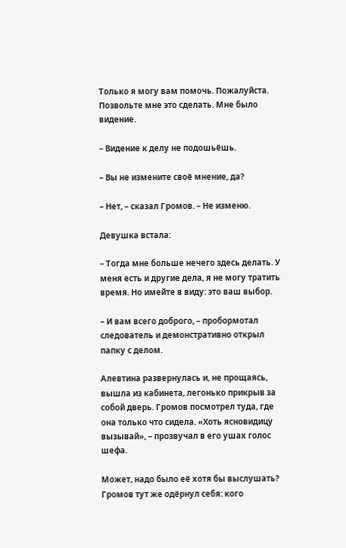Только я могу вам помочь. Пожалуйста. Позвольте мне это сделать. Мне было видение.

– Видение к делу не подошьёшь.

– Вы не измените своё мнение, да?

– Нет, – сказал Громов. – Не изменю.

Девушка встала:

– Тогда мне больше нечего здесь делать. У меня есть и другие дела, я не могу тратить время. Но имейте в виду: это ваш выбор.

– И вам всего доброго, – пробормотал следователь и демонстративно открыл папку с делом.

Алевтина развернулась и, не прощаясь, вышла из кабинета, легонько прикрыв за собой дверь. Громов посмотрел туда, где она только что сидела. «Хоть ясновидицу вызывай», – прозвучал в его ушах голос шефа.

Может, надо было её хотя бы выслушать? Громов тут же одёрнул себя: кого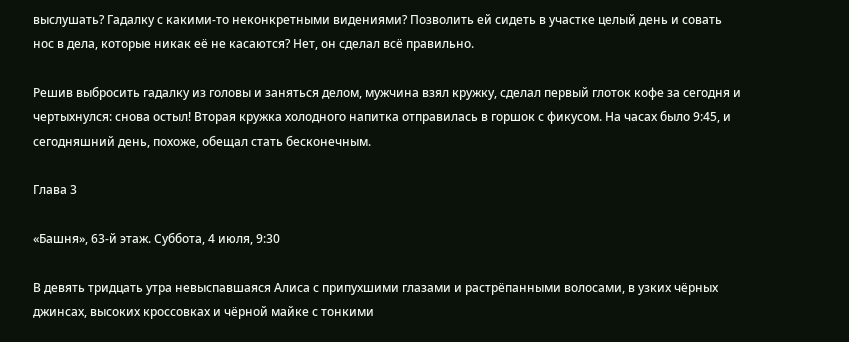выслушать? Гадалку с какими-то неконкретными видениями? Позволить ей сидеть в участке целый день и совать нос в дела, которые никак её не касаются? Нет, он сделал всё правильно.

Решив выбросить гадалку из головы и заняться делом, мужчина взял кружку, сделал первый глоток кофе за сегодня и чертыхнулся: снова остыл! Вторая кружка холодного напитка отправилась в горшок с фикусом. На часах было 9:45, и сегодняшний день, похоже, обещал стать бесконечным.

Глава 3

«Башня», 63-й этаж. Суббота, 4 июля, 9:30

В девять тридцать утра невыспавшаяся Алиса с припухшими глазами и растрёпанными волосами, в узких чёрных джинсах, высоких кроссовках и чёрной майке с тонкими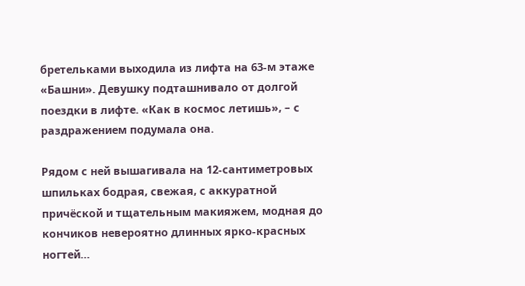бретельками выходила из лифта на 63-м этаже «Башни». Девушку подташнивало от долгой поездки в лифте. «Как в космос летишь», – с раздражением подумала она.

Рядом с ней вышагивала на 12-сантиметровых шпильках бодрая, свежая, с аккуратной причёской и тщательным макияжем, модная до кончиков невероятно длинных ярко-красных ногтей…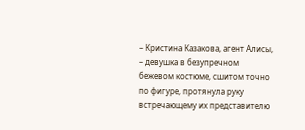– Кристина Казакова, агент Алисы, – девушка в безупречном бежевом костюме, сшитом точно по фигуре, протянула руку встречающему их представителю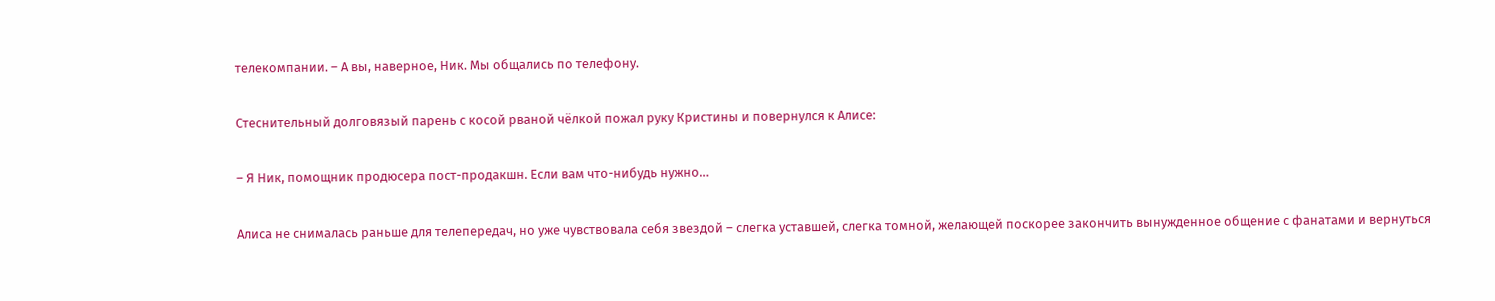телекомпании. – А вы, наверное, Ник. Мы общались по телефону.

Стеснительный долговязый парень с косой рваной чёлкой пожал руку Кристины и повернулся к Алисе:

– Я Ник, помощник продюсера пост-продакшн. Если вам что-нибудь нужно…

Алиса не снималась раньше для телепередач, но уже чувствовала себя звездой – слегка уставшей, слегка томной, желающей поскорее закончить вынужденное общение с фанатами и вернуться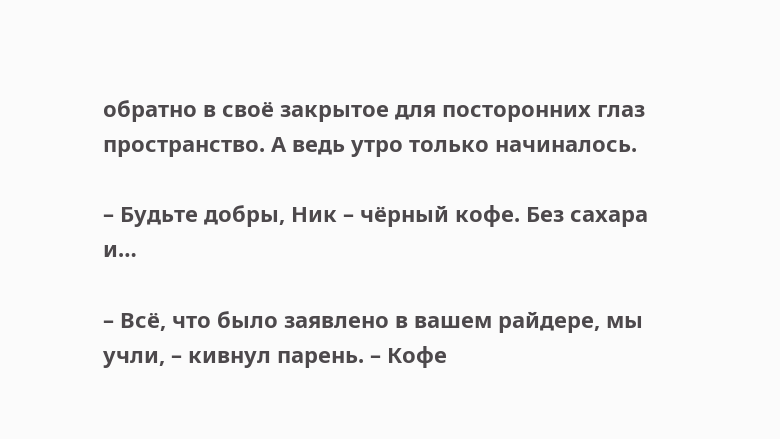обратно в своё закрытое для посторонних глаз пространство. А ведь утро только начиналось.

– Будьте добры, Ник – чёрный кофе. Без сахара и…

– Всё, что было заявлено в вашем райдере, мы учли, – кивнул парень. – Кофе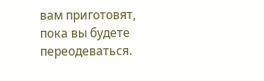вам приготовят, пока вы будете переодеваться.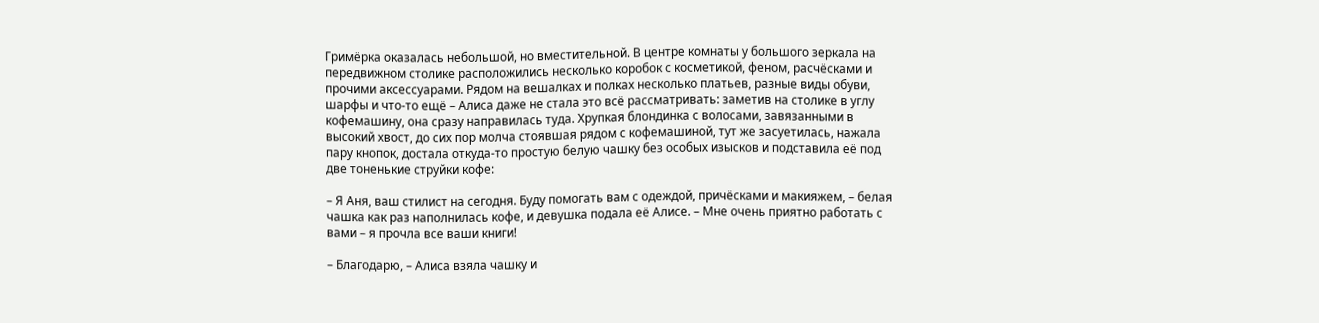Гримёрка оказалась небольшой, но вместительной. В центре комнаты у большого зеркала на передвижном столике расположились несколько коробок с косметикой, феном, расчёсками и прочими аксессуарами. Рядом на вешалках и полках несколько платьев, разные виды обуви, шарфы и что-то ещё – Алиса даже не стала это всё рассматривать: заметив на столике в углу кофемашину, она сразу направилась туда. Хрупкая блондинка с волосами, завязанными в высокий хвост, до сих пор молча стоявшая рядом с кофемашиной, тут же засуетилась, нажала пару кнопок, достала откуда-то простую белую чашку без особых изысков и подставила её под две тоненькие струйки кофе:

– Я Аня, ваш стилист на сегодня. Буду помогать вам с одеждой, причёсками и макияжем, – белая чашка как раз наполнилась кофе, и девушка подала её Алисе. – Мне очень приятно работать с вами – я прочла все ваши книги!

– Благодарю, – Алиса взяла чашку и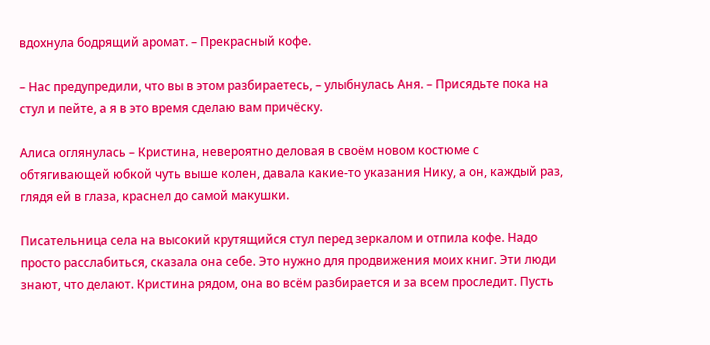вдохнула бодрящий аромат. – Прекрасный кофе.

– Нас предупредили, что вы в этом разбираетесь, – улыбнулась Аня. – Присядьте пока на стул и пейте, а я в это время сделаю вам причёску.

Алиса оглянулась – Кристина, невероятно деловая в своём новом костюме с обтягивающей юбкой чуть выше колен, давала какие-то указания Нику, а он, каждый раз, глядя ей в глаза, краснел до самой макушки.

Писательница села на высокий крутящийся стул перед зеркалом и отпила кофе. Надо просто расслабиться, сказала она себе. Это нужно для продвижения моих книг. Эти люди знают, что делают. Кристина рядом, она во всём разбирается и за всем проследит. Пусть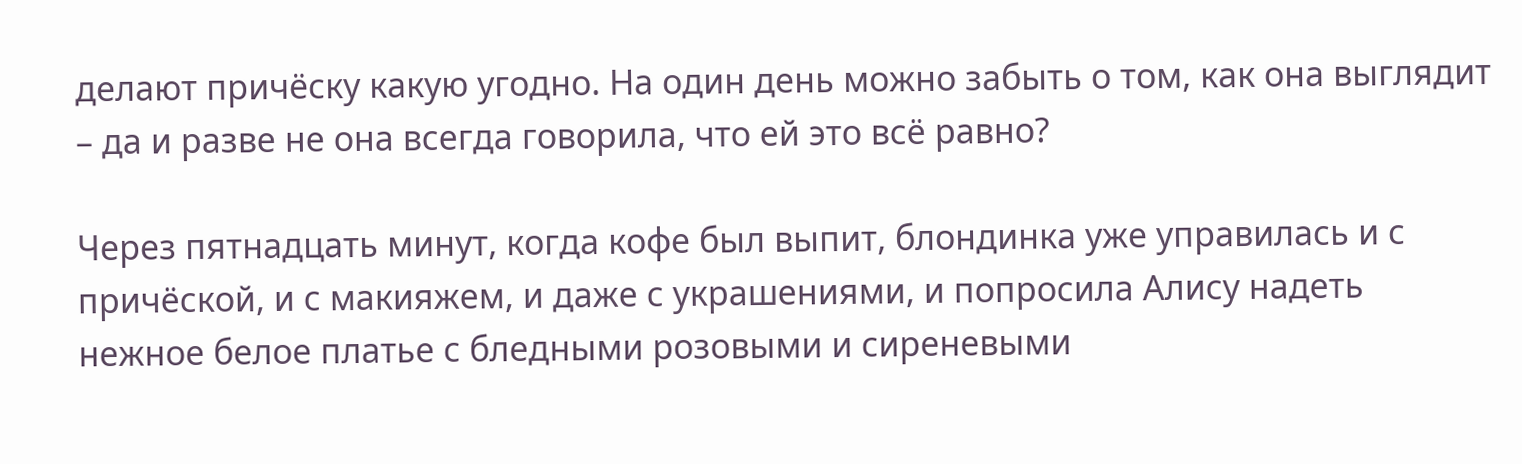делают причёску какую угодно. На один день можно забыть о том, как она выглядит – да и разве не она всегда говорила, что ей это всё равно?

Через пятнадцать минут, когда кофе был выпит, блондинка уже управилась и с причёской, и с макияжем, и даже с украшениями, и попросила Алису надеть нежное белое платье с бледными розовыми и сиреневыми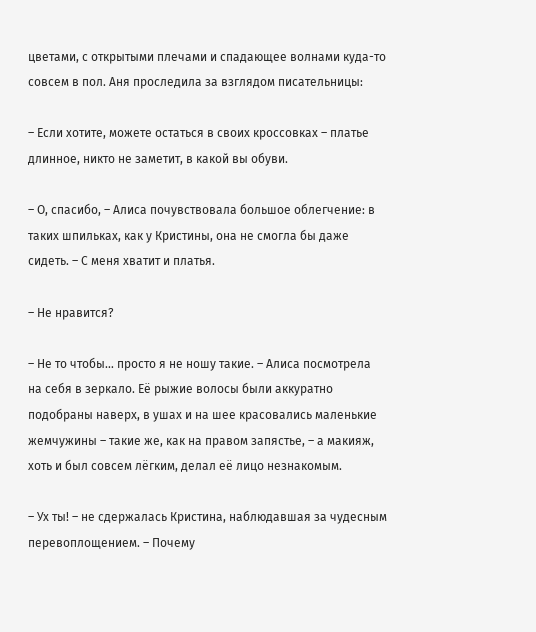цветами, с открытыми плечами и спадающее волнами куда-то совсем в пол. Аня проследила за взглядом писательницы:

– Если хотите, можете остаться в своих кроссовках – платье длинное, никто не заметит, в какой вы обуви.

– О, спасибо, – Алиса почувствовала большое облегчение: в таких шпильках, как у Кристины, она не смогла бы даже сидеть. – С меня хватит и платья.

– Не нравится?

– Не то чтобы… просто я не ношу такие. – Алиса посмотрела на себя в зеркало. Её рыжие волосы были аккуратно подобраны наверх, в ушах и на шее красовались маленькие жемчужины – такие же, как на правом запястье, – а макияж, хоть и был совсем лёгким, делал её лицо незнакомым.

– Ух ты! – не сдержалась Кристина, наблюдавшая за чудесным перевоплощением. – Почему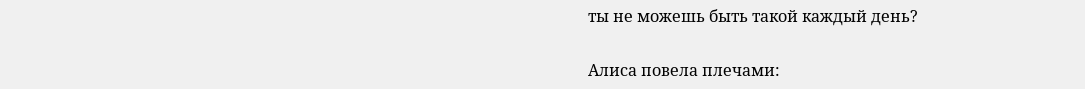ты не можешь быть такой каждый день?

Алиса повела плечами: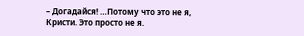– Догадайся! …Потому что это не я, Кристи. Это просто не я.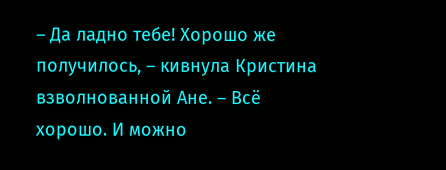– Да ладно тебе! Хорошо же получилось, – кивнула Кристина взволнованной Ане. – Всё хорошо. И можно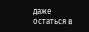даже остаться в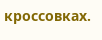кроссовках.